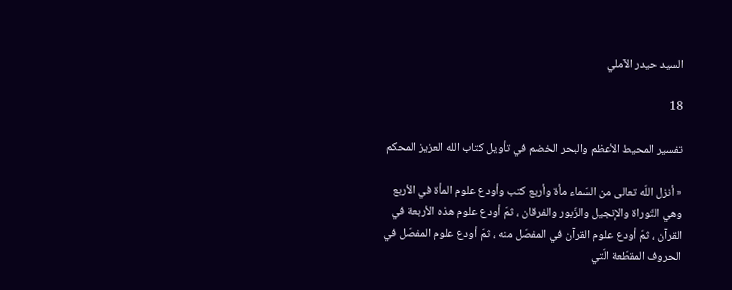السيد حيدر الآملي

18

تفسير المحيط الأعظم والبحر الخضم في تأويل كتاب الله العزيز المحكم

« أنزل اللّه تعالى من السّماء مأة وأربع كتب وأودع علوم المأة في الأربع وهي التّوراة والإنجيل والزّبور والفرقان ، ثمّ أودع علوم هذه الأربعة في القرآن ، ثمّ أودع علوم القرآن في المفصّل منه ، ثمّ أودع علوم المفصّل في الحروف المقطّعة الّتي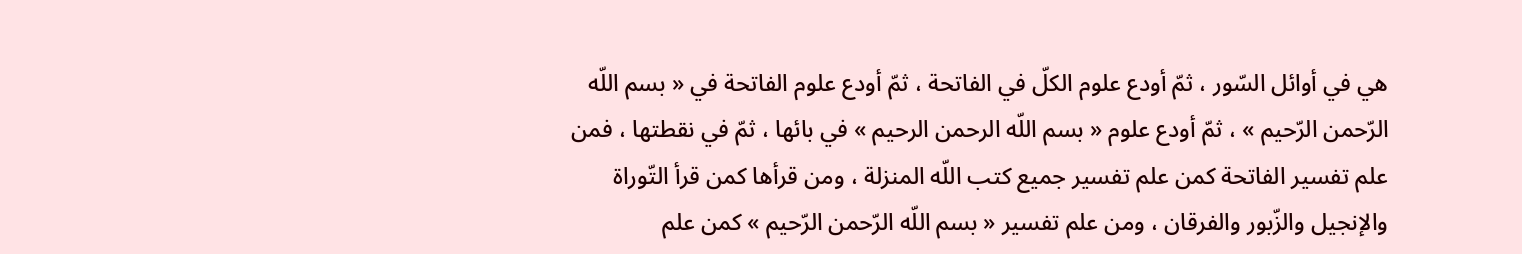هي في أوائل السّور ، ثمّ أودع علوم الكلّ في الفاتحة ، ثمّ أودع علوم الفاتحة في « بسم اللّه الرّحمن الرّحيم » ، ثمّ أودع علوم « بسم اللّه الرحمن الرحيم » في بائها ، ثمّ في نقطتها ، فمن علم تفسير الفاتحة كمن علم تفسير جميع كتب اللّه المنزلة ، ومن قرأها كمن قرأ التّوراة والإنجيل والزّبور والفرقان ، ومن علم تفسير « بسم اللّه الرّحمن الرّحيم » كمن علم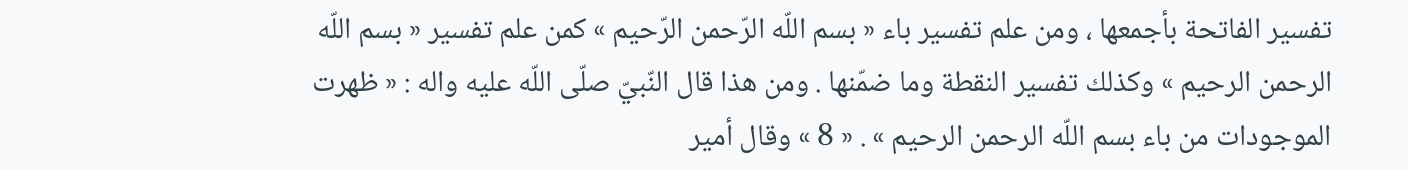تفسير الفاتحة بأجمعها ، ومن علم تفسير باء « بسم اللّه الرّحمن الرّحيم » كمن علم تفسير « بسم اللّه الرحمن الرحيم » وكذلك تفسير النقطة وما ضمّنها . ومن هذا قال النّبيّ صلّى اللّه عليه واله : « ظهرت الموجودات من باء بسم اللّه الرحمن الرحيم » . « 8 » وقال أمير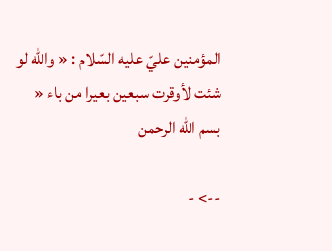المؤمنين عليّ عليه السّلام : « واللّه لو شئت لأوقرت سبعين بعيرا من باء « بسم اللّه الرحمن

--> -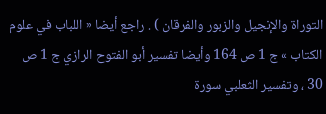التوراة والإنجيل والزبور والفرقان ) . راجع أيضا « اللباب في علوم الكتاب » ج 1 ص 164 وأيضا تفسير أبو الفتوح الرازي ج 1 ص 30 ، وتفسير الثعلبي سورة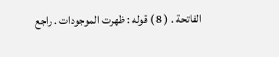الفاتحة . ( 8 ) قوله : ظهرت الموجودات . راجع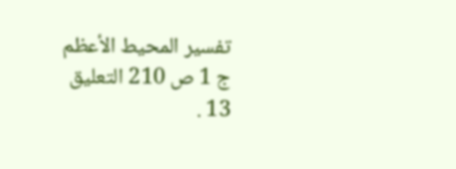تفسير المحيط الأعظم ج 1 ص 210 التعليق 13 .